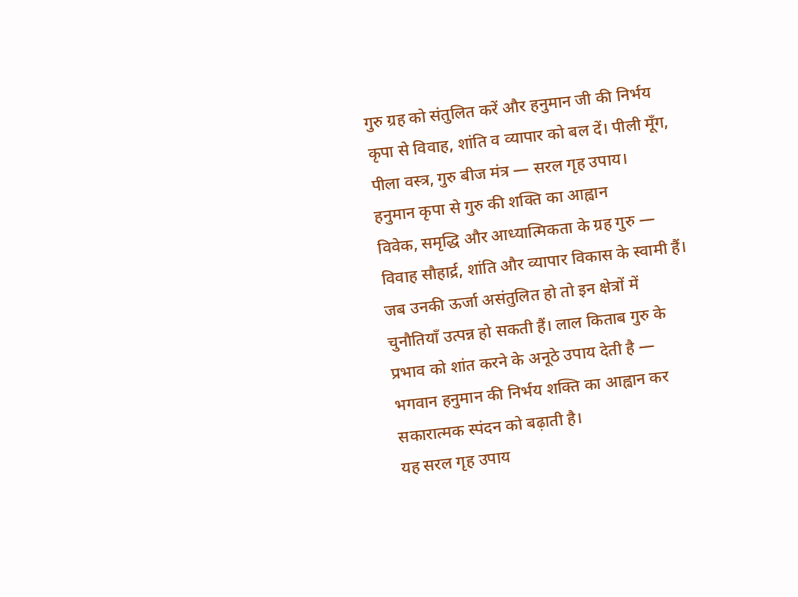गुरु ग्रह को संतुलित करें और हनुमान जी की निर्भय कृपा से विवाह, शांति व व्यापार को बल दें। पीली मूँग, पीला वस्त्र, गुरु बीज मंत्र — सरल गृह उपाय।
हनुमान कृपा से गुरु की शक्ति का आह्वान
विवेक, समृद्धि और आध्यात्मिकता के ग्रह गुरु — विवाह सौहार्द्र, शांति और व्यापार विकास के स्वामी हैं। जब उनकी ऊर्जा असंतुलित हो तो इन क्षेत्रों में चुनौतियाँ उत्पन्न हो सकती हैं। लाल किताब गुरु के प्रभाव को शांत करने के अनूठे उपाय देती है — भगवान हनुमान की निर्भय शक्ति का आह्वान कर सकारात्मक स्पंदन को बढ़ाती है।
यह सरल गृह उपाय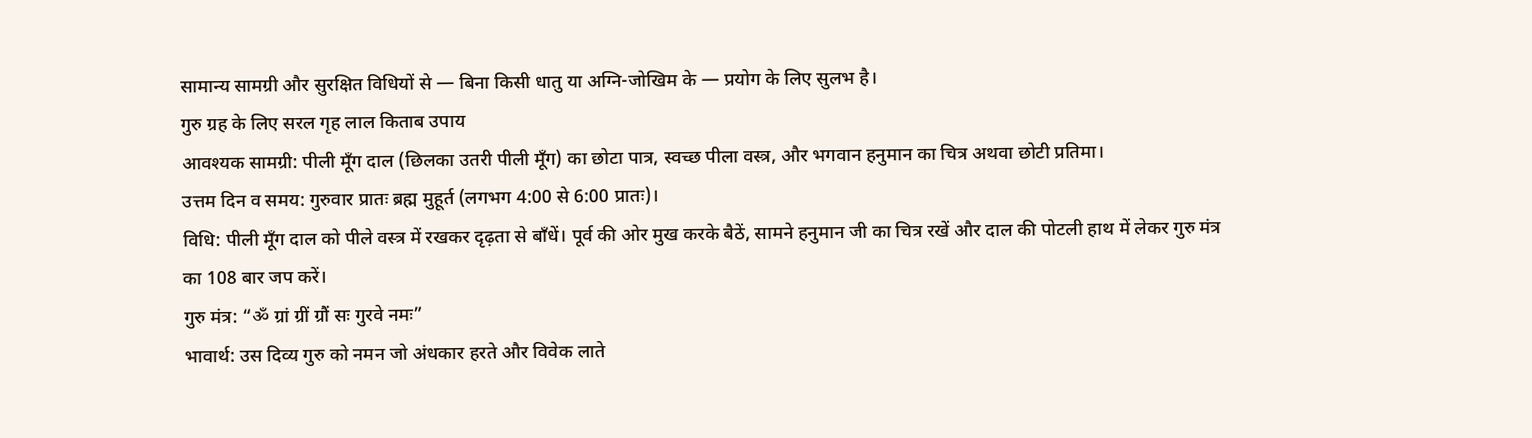सामान्य सामग्री और सुरक्षित विधियों से — बिना किसी धातु या अग्नि-जोखिम के — प्रयोग के लिए सुलभ है।
गुरु ग्रह के लिए सरल गृह लाल किताब उपाय
आवश्यक सामग्री: पीली मूँग दाल (छिलका उतरी पीली मूँग) का छोटा पात्र, स्वच्छ पीला वस्त्र, और भगवान हनुमान का चित्र अथवा छोटी प्रतिमा।
उत्तम दिन व समय: गुरुवार प्रातः ब्रह्म मुहूर्त (लगभग 4:00 से 6:00 प्रातः)।
विधि: पीली मूँग दाल को पीले वस्त्र में रखकर दृढ़ता से बाँधें। पूर्व की ओर मुख करके बैठें, सामने हनुमान जी का चित्र रखें और दाल की पोटली हाथ में लेकर गुरु मंत्र का 108 बार जप करें।
गुरु मंत्र: “ॐ ग्रां ग्रीं ग्रौं सः गुरवे नमः”
भावार्थ: उस दिव्य गुरु को नमन जो अंधकार हरते और विवेक लाते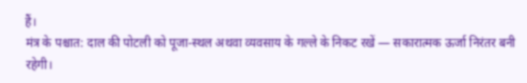हैं।
मंत्र के पश्चात: दाल की पोटली को पूजा-स्थल अथवा व्यवसाय के गल्ले के निकट रखें — सकारात्मक ऊर्जा निरंतर बनी रहेगी।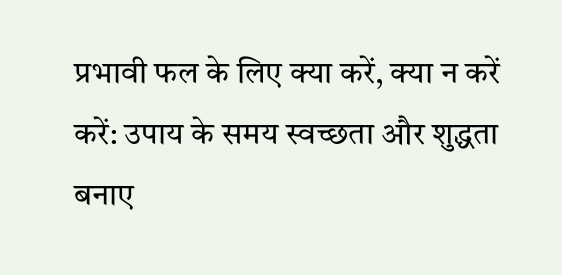प्रभावी फल के लिए क्या करें, क्या न करें
करें: उपाय के समय स्वच्छता और शुद्धता बनाए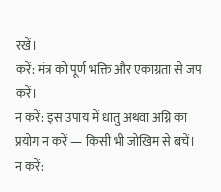रखें।
करें: मंत्र को पूर्ण भक्ति और एकाग्रता से जप करें।
न करें: इस उपाय में धातु अथवा अग्नि का प्रयोग न करें — किसी भी जोखिम से बचें।
न करें: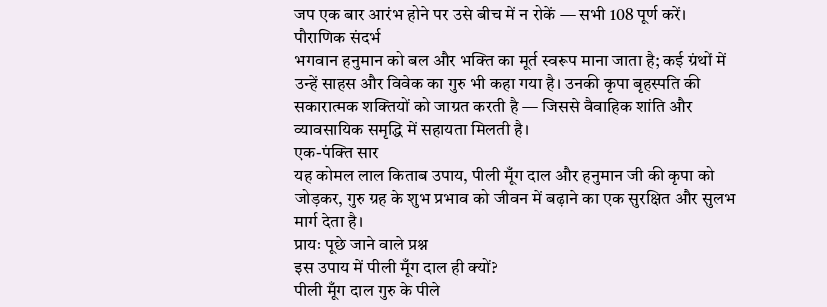जप एक बार आरंभ होने पर उसे बीच में न रोकें — सभी 108 पूर्ण करें।
पौराणिक संदर्भ
भगवान हनुमान को बल और भक्ति का मूर्त स्वरूप माना जाता है; कई ग्रंथों में उन्हें साहस और विवेक का गुरु भी कहा गया है। उनकी कृपा बृहस्पति की सकारात्मक शक्तियों को जाग्रत करती है — जिससे वैवाहिक शांति और व्यावसायिक समृद्धि में सहायता मिलती है।
एक-पंक्ति सार
यह कोमल लाल किताब उपाय, पीली मूँग दाल और हनुमान जी की कृपा को जोड़कर, गुरु ग्रह के शुभ प्रभाव को जीवन में बढ़ाने का एक सुरक्षित और सुलभ मार्ग देता है।
प्रायः पूछे जाने वाले प्रश्न
इस उपाय में पीली मूँग दाल ही क्यों?
पीली मूँग दाल गुरु के पीले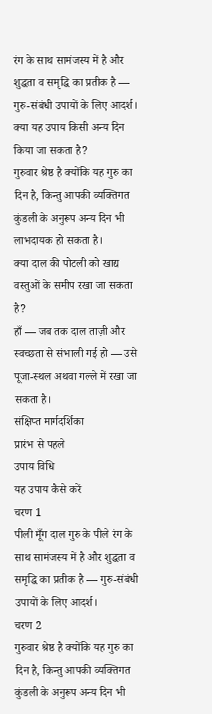रंग के साथ सामंजस्य में है और शुद्धता व समृद्धि का प्रतीक है — गुरु-संबंधी उपायों के लिए आदर्श।
क्या यह उपाय किसी अन्य दिन किया जा सकता है?
गुरुवार श्रेष्ठ है क्योंकि यह गुरु का दिन है, किन्तु आपकी व्यक्तिगत कुंडली के अनुरूप अन्य दिन भी लाभदायक हो सकता है।
क्या दाल की पोटली को खाद्य वस्तुओं के समीप रखा जा सकता है?
हाँ — जब तक दाल ताज़ी और स्वच्छता से संभाली गई हो — उसे पूजा-स्थल अथवा गल्ले में रखा जा सकता है।
संक्षिप्त मार्गदर्शिका
प्रारंभ से पहले
उपाय विधि
यह उपाय कैसे करें
चरण 1
पीली मूँग दाल गुरु के पीले रंग के साथ सामंजस्य में है और शुद्धता व समृद्धि का प्रतीक है — गुरु-संबंधी उपायों के लिए आदर्श।
चरण 2
गुरुवार श्रेष्ठ है क्योंकि यह गुरु का दिन है, किन्तु आपकी व्यक्तिगत कुंडली के अनुरूप अन्य दिन भी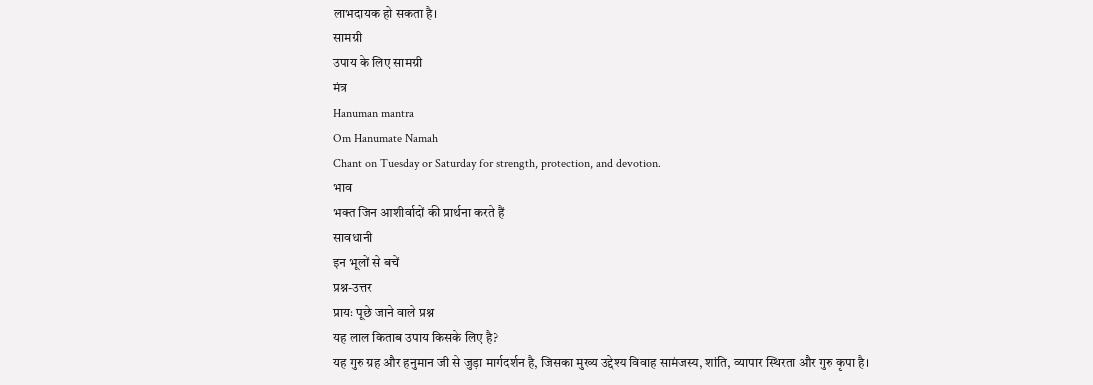लाभदायक हो सकता है।
सामग्री
उपाय के लिए सामग्री
मंत्र
Hanuman mantra
Om Hanumate Namah
Chant on Tuesday or Saturday for strength, protection, and devotion.
भाव
भक्त जिन आशीर्वादों की प्रार्थना करते हैं
सावधानी
इन भूलों से बचें
प्रश्न-उत्तर
प्रायः पूछे जाने वाले प्रश्न
यह लाल किताब उपाय किसके लिए है?
यह गुरु ग्रह और हनुमान जी से जुड़ा मार्गदर्शन है, जिसका मुख्य उद्देश्य विवाह सामंजस्य, शांति, व्यापार स्थिरता और गुरु कृपा है।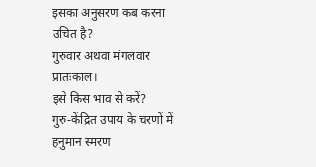इसका अनुसरण कब करना उचित है?
गुरुवार अथवा मंगलवार प्रातःकाल।
इसे किस भाव से करें?
गुरु-केंद्रित उपाय के चरणों में हनुमान स्मरण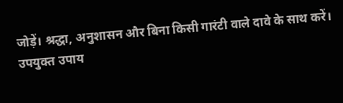जोड़ें। श्रद्धा, अनुशासन और बिना किसी गारंटी वाले दावे के साथ करें।
उपयुक्त उपाय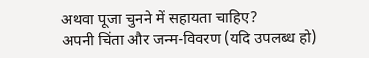अथवा पूजा चुनने में सहायता चाहिए?
अपनी चिंता और जन्म-विवरण (यदि उपलब्ध हो)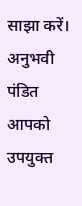साझा करें। अनुभवी पंडित आपको उपयुक्त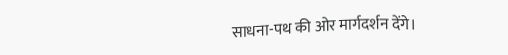साधना-पथ की ओर मार्गदर्शन देंगे।